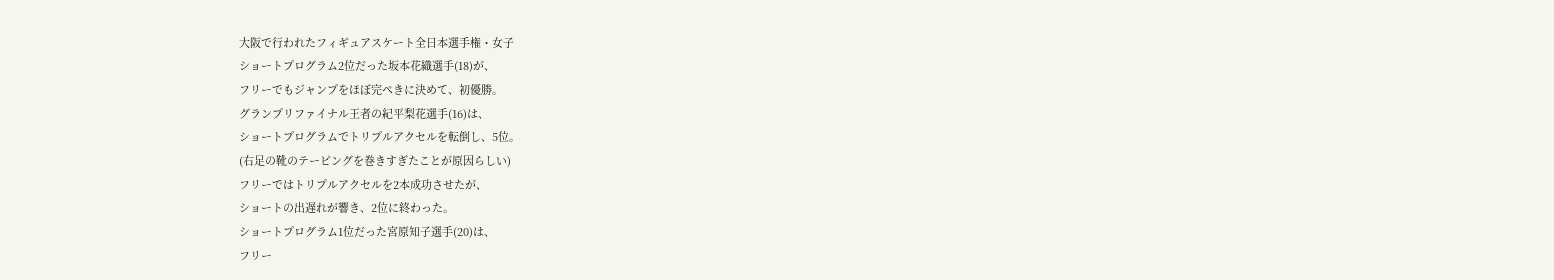大阪で行われたフィギュアスケート全日本選手権・女子
ショートプログラム2位だった坂本花織選手(18)が、
フリーでもジャンプをほぼ完ぺきに決めて、初優勝。
グランプリファイナル王者の紀平梨花選手(16)は、
ショートプログラムでトリプルアクセルを転倒し、5位。
(右足の靴のテーピングを巻きすぎたことが原因らしい)
フリーではトリプルアクセルを2本成功させたが、
ショートの出遅れが響き、2位に終わった。
ショートプログラム1位だった宮原知子選手(20)は、
フリー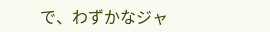で、わずかなジャ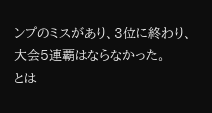ンプのミスがあり、3位に終わり、
大会5連覇はならなかった。
とは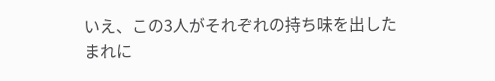いえ、この3人がそれぞれの持ち味を出した
まれに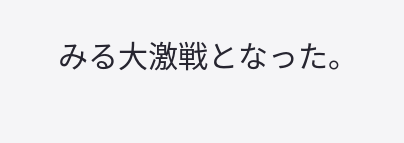みる大激戦となった。